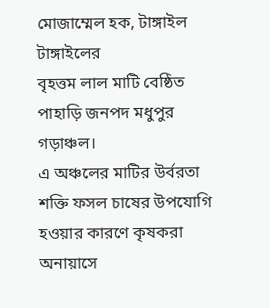মোজাম্মেল হক, টাঙ্গাইল
টাঙ্গাইলের
বৃহত্তম লাল মাটি বেষ্ঠিত
পাহাড়ি জনপদ মধুপুর গড়াঞ্চল।
এ অঞ্চলের মাটির উর্বরতা শক্তি ফসল চাষের উপযোগি
হওয়ার কারণে কৃষকরা অনায়াসে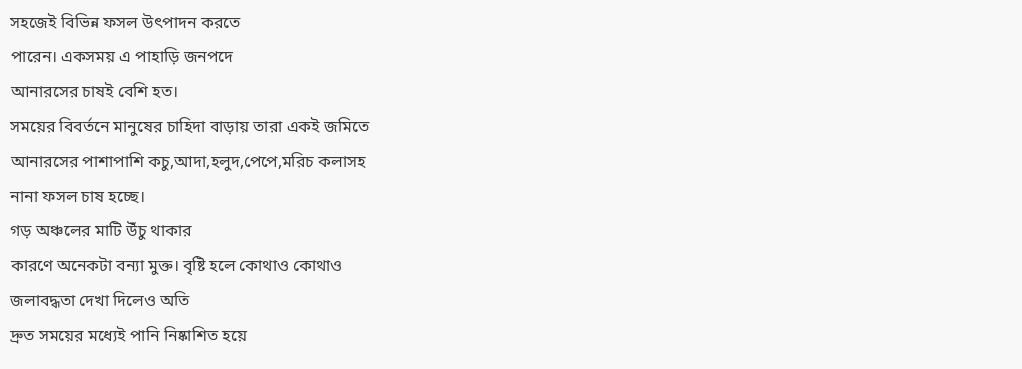সহজেই বিভিন্ন ফসল উৎপাদন করতে
পারেন। একসময় এ পাহাড়ি জনপদে
আনারসের চাষই বেশি হত।
সময়ের বিবর্তনে মানুষের চাহিদা বাড়ায় তারা একই জমিতে
আনারসের পাশাপাশি কচু,আদা,হলুদ,পেপে,মরিচ কলাসহ
নানা ফসল চাষ হচ্ছে।
গড় অঞ্চলের মাটি উঁচু থাকার
কারণে অনেকটা বন্যা মুক্ত। বৃষ্টি হলে কোথাও কোথাও
জলাবদ্ধতা দেখা দিলেও অতি
দ্রুত সময়ের মধ্যেই পানি নিষ্কাশিত হয়ে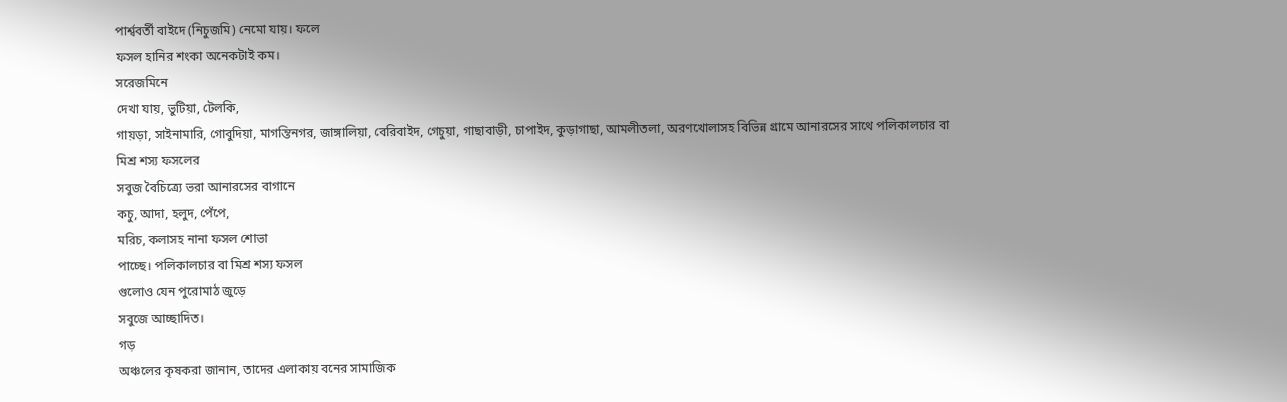পার্শ্ববর্তী বাইদে (নিচুজমি) নেমো যায়। ফলে
ফসল হানির শংকা অনেকটাই কম।
সরেজমিনে
দেখা যায়, ভুটিয়া, টেলকি,
গায়ড়া, সাইনামারি, গোবুদিয়া, মাগন্তিনগর, জাঙ্গালিয়া, বেরিবাইদ, গেচুয়া, গাছাবাড়ী, চাপাইদ, কুড়াগাছা, আমলীতলা, অরণখোলাসহ বিভিন্ন গ্রামে আনারসের সাথে পলিকালচার বা
মিশ্র শস্য ফসলের
সবুজ বৈচিত্র্যে ভরা আনারসের বাগানে
কচু, আদা, হলুদ, পেঁপে,
মরিচ, কলাসহ নানা ফসল শোভা
পাচ্ছে। পলিকালচার বা মিশ্র শস্য ফসল
গুলোও যেন পুরোমাঠ জুড়ে
সবুজে আচ্ছাদিত।
গড়
অঞ্চলের কৃষকরা জানান, তাদের এলাকায় বনের সামাজিক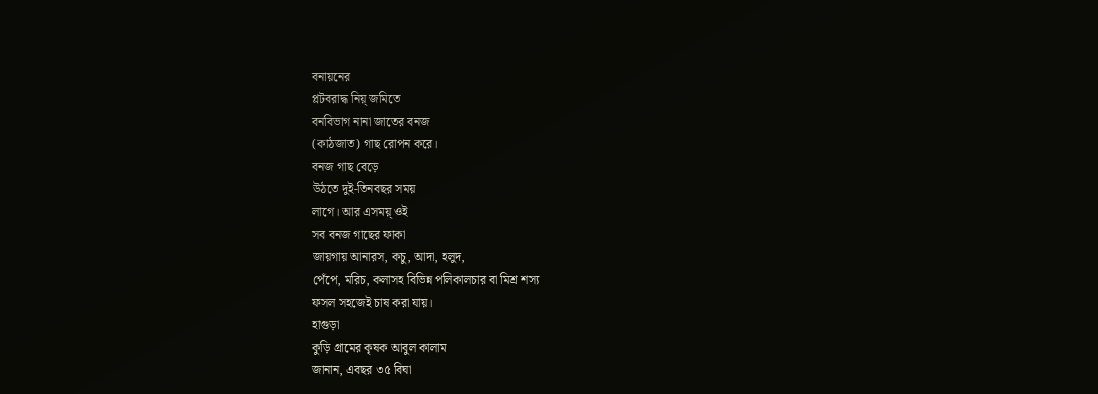বনায়নের
প্লটবরাদ্ধ নিয়্ জমিতে
বনবিভাগ নানা জাতের বনজ
(কাঠজাত) গাছ রোপন করে।
বনজ গাছ বেড়ে
উঠতে দুই-তিনবছর সময়
লাগে। আর এসময়্ ওই
সব বনজ গাছের ফাকা
জায়গায় আনারস, কচু, আদা, হলুদ,
পেঁপে, মরিচ, কলাসহ বিভিন্ন পলিকালচার বা মিশ্র শস্য
ফসল সহজেই চাষ করা যায়।
হাগুড়া
কুড়ি গ্রামের কৃষক আবুল কালাম
জানান, এবছর ৩৫ বিঘা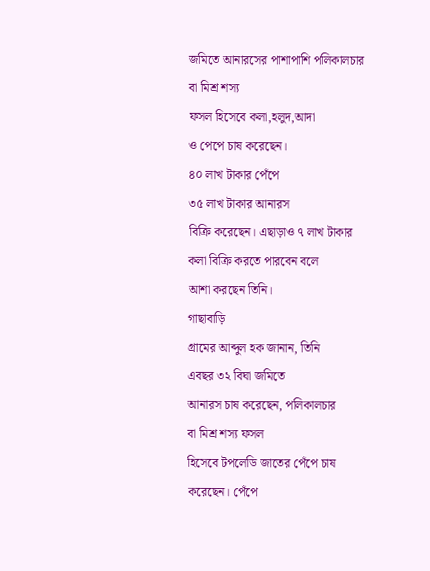জমিতে আনারসের পাশাপাশি পলিকালচার বা মিশ্র শস্য
ফসল হিসেবে কলা,হলুদ,আদা
ও পেপে চাষ করেছেন।
৪০ লাখ টাকার পেঁপে
৩৫ লাখ টাকার আনারস
বিক্রি করেছেন। এছাড়াও ৭ লাখ টাকার
কলা বিক্রি করতে পারবেন বলে
আশা করছেন তিনি।
গাছাবাড়ি
গ্রামের আব্দুল হক জানান, তিনি
এবছর ৩২ বিঘা জমিতে
আনারস চাষ করেছেন, পলিকালচার
বা মিশ্র শস্য ফসল
হিসেবে টপলেডি জাতের পেঁপে চাষ করেছেন। পেঁপে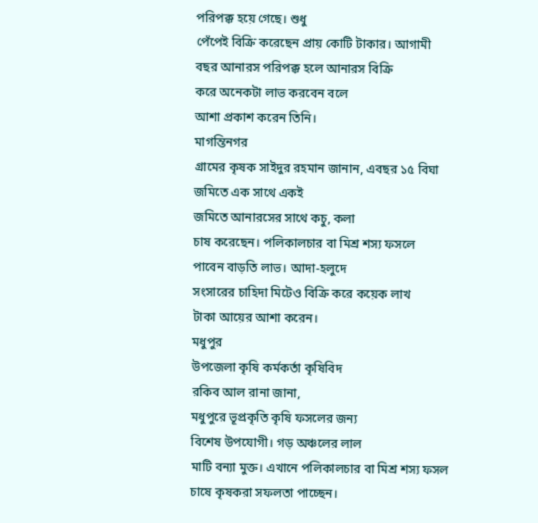পরিপক্ক হয়ে গেছে। শুধু
পেঁপেই বিক্রি করেছেন প্রায় কোটি টাকার। আগামী
বছর আনারস পরিপক্ক হলে আনারস বিক্রি
করে অনেকটা লাভ করবেন বলে
আশা প্রকাশ করেন তিনি।
মাগন্তিনগর
গ্রামের কৃষক সাইদুর রহমান জানান, এবছর ১৫ বিঘা
জমিতে এক সাথে একই
জমিতে আনারসের সাথে কচু, কলা
চাষ করেছেন। পলিকালচার বা মিশ্র শস্য ফসলে
পাবেন বাড়তি লাভ। আদা-হলুদে
সংসারের চাহিদা মিটেও বিক্রি করে কয়েক লাখ
টাকা আয়ের আশা করেন।
মধুপুর
উপজেলা কৃষি কর্মকর্তা কৃষিবিদ
রকিব আল রানা জানা,
মধুপুরে ভূপ্রকৃতি কৃষি ফসলের জন্য
বিশেষ উপযোগী। গড় অঞ্চলের লাল
মাটি বন্যা মুক্ত। এখানে পলিকালচার বা মিশ্র শস্য ফসল
চাষে কৃষকরা সফলতা পাচ্ছেন।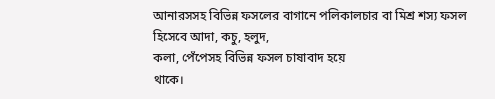আনারসসহ বিভিন্ন ফসলের বাগানে পলিকালচার বা মিশ্র শস্য ফসল
হিসেবে আদা, কচু, হলুদ,
কলা, পেঁপেসহ বিভিন্ন ফসল চাষাবাদ হয়ে
থাকে।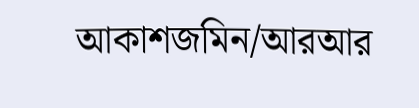আকাশজমিন/আরআর